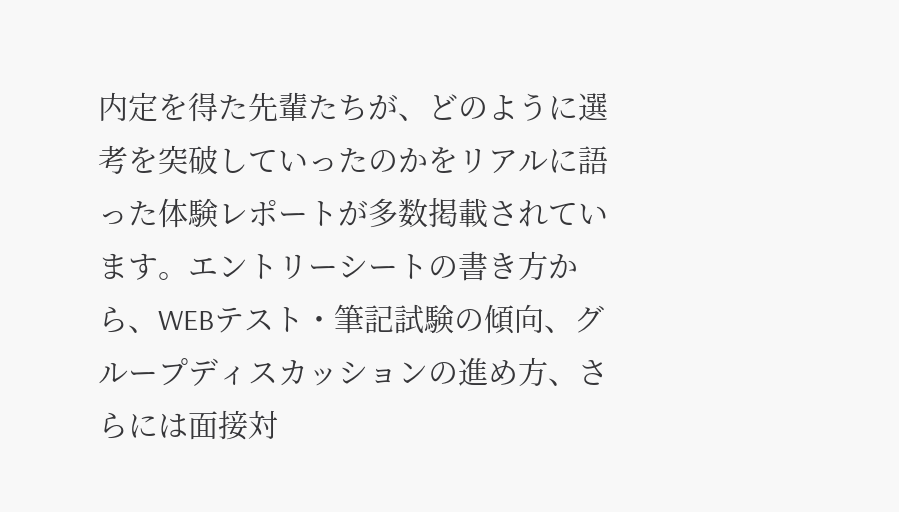内定を得た先輩たちが、どのように選考を突破していったのかをリアルに語った体験レポートが多数掲載されています。エントリーシートの書き方から、WEBテスト・筆記試験の傾向、グループディスカッションの進め方、さらには面接対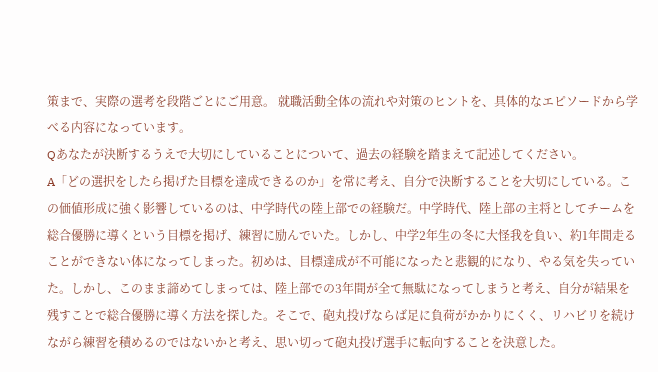策まで、実際の選考を段階ごとにご用意。 就職活動全体の流れや対策のヒントを、具体的なエピソードから学べる内容になっています。
Qあなたが決断するうえで大切にしていることについて、過去の経験を踏まえて記述してください。
A「どの選択をしたら掲げた目標を達成できるのか」を常に考え、自分で決断することを大切にしている。この価値形成に強く影響しているのは、中学時代の陸上部での経験だ。中学時代、陸上部の主将としてチームを総合優勝に導くという目標を掲げ、練習に励んでいた。しかし、中学2年生の冬に大怪我を負い、約1年間走ることができない体になってしまった。初めは、目標達成が不可能になったと悲観的になり、やる気を失っていた。しかし、このまま諦めてしまっては、陸上部での3年間が全て無駄になってしまうと考え、自分が結果を残すことで総合優勝に導く方法を探した。そこで、砲丸投げならば足に負荷がかかりにくく、リハビリを続けながら練習を積めるのではないかと考え、思い切って砲丸投げ選手に転向することを決意した。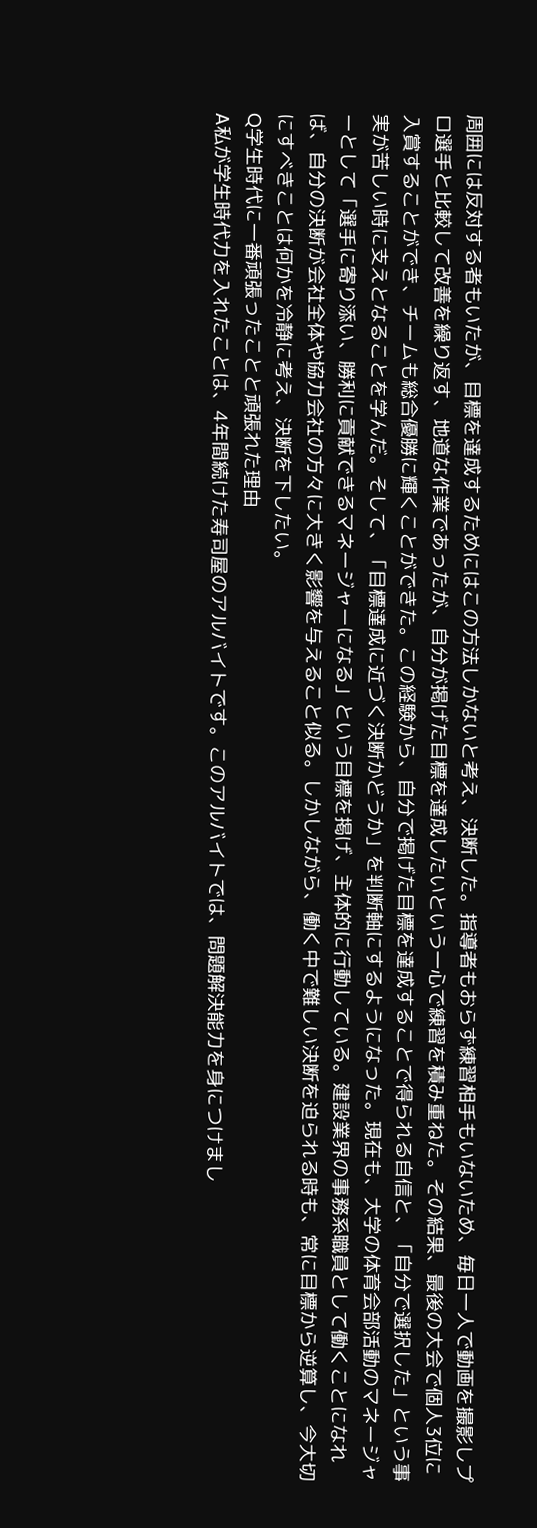周囲には反対する者もいたが、目標を達成するためにはこの方法しかないと考え、決断した。指導者もおらず練習相手もいないため、毎日一人で動画を撮影しプロ選手と比較して改善を繰り返す、地道な作業であったが、自分が掲げた目標を達成したいという一心で練習を積み重ねた。その結果、最後の大会で個人3位に入賞することができ、チームも総合優勝に輝くことができた。この経験から、自分で掲げた目標を達成することで得られる自信と、「自分で選択した」という事実が苦しい時に支えとなることを学んだ。そして、「目標達成に近づく決断かどうか」を判断軸にするようになった。現在も、大学の体育会部活動のマネージャーとして「選手に寄り添い、勝利に貢献できるマネージャーになる」という目標を掲げ、主体的に行動している。建設業界の事務系職員として働くことになれば、自分の決断が会社全体や協力会社の方々に大きく影響を与えること似る。しかしながら、働く中で難しい決断を迫られる時も、常に目標から逆算し、今大切にすべきことは何かを冷静に考え、決断を下したい。
Q学生時代に一番頑張ったことと頑張れた理由
A私が学生時代力を入れたことは、4年間続けた寿司屋のアルバイトです。このアルバイトでは、問題解決能力を身につけまし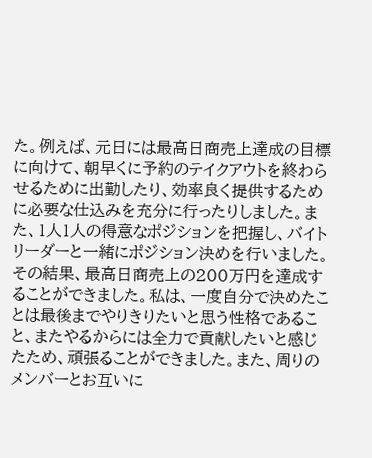た。例えば、元日には最高日商売上達成の目標に向けて、朝早くに予約のテイクアウトを終わらせるために出勤したり、効率良く提供するために必要な仕込みを充分に行ったりしました。また、1人1人の得意なポジションを把握し、バイトリーダーと一緒にポジション決めを行いました。その結果、最高日商売上の200万円を達成することができました。私は、一度自分で決めたことは最後までやりきりたいと思う性格であること、またやるからには全力で貢献したいと感じたため、頑張ることができました。また、周りのメンバーとお互いに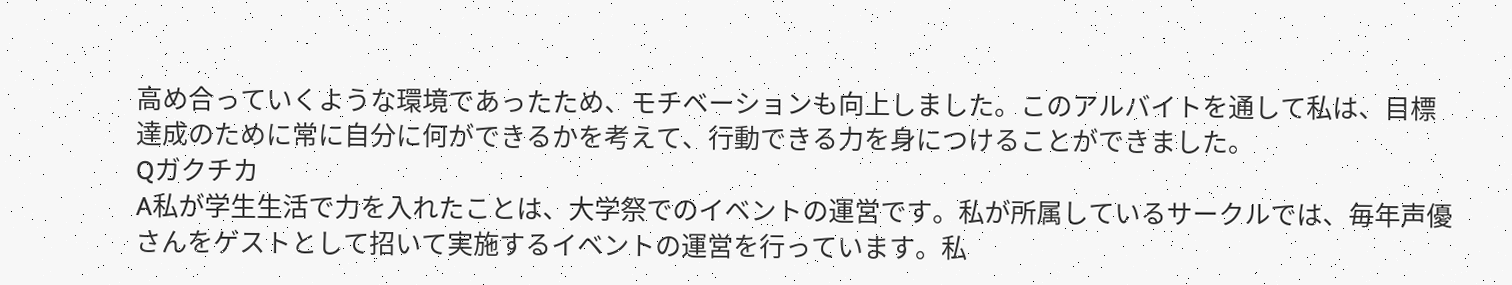高め合っていくような環境であったため、モチベーションも向上しました。このアルバイトを通して私は、目標達成のために常に自分に何ができるかを考えて、行動できる力を身につけることができました。
Qガクチカ
A私が学生生活で力を入れたことは、大学祭でのイベントの運営です。私が所属しているサークルでは、毎年声優さんをゲストとして招いて実施するイベントの運営を行っています。私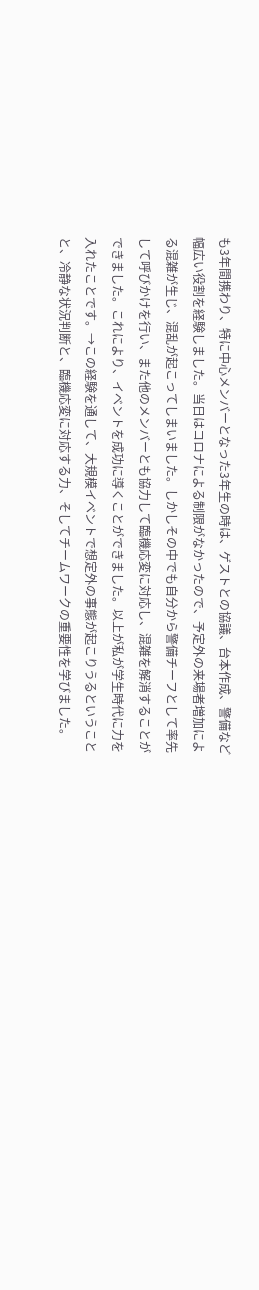も3年間携わり、特に中心メンバーとなった3年生の時は、ゲストとの協議、台本作成、警備など幅広い役割を経験しました。当日はコロナによる制限がなかったので、予定外の来場者増加による混雑が生じ、混乱が起こってしまいました。しかしその中でも自分から警備チーフとして率先して呼びかけを行い、また他のメンバーとも協力して臨機応変に対応し、混雑を解消することができました。これにより、イベントを成功に導くことができました。以上が私が学生時代に力を入れたことです。→この経験を通して、大規模イベントで想定外の事態が起こりうるということと、冷静な状況判断と、臨機応変に対応する力、そしてチームワークの重要性を学びました。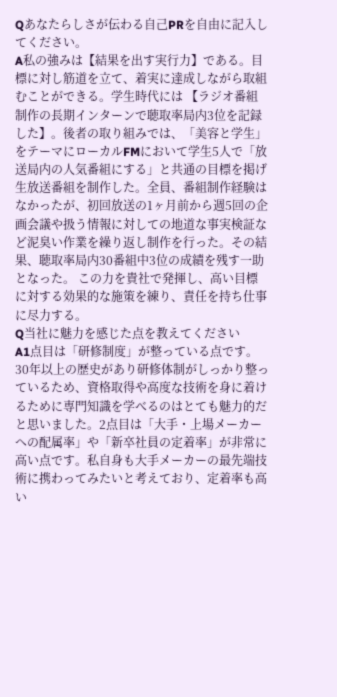Qあなたらしさが伝わる自己PRを自由に記入してください。
A私の強みは【結果を出す実行力】である。目標に対し筋道を立て、着実に達成しながら取組むことができる。学生時代には 【ラジオ番組制作の長期インターンで聴取率局内3位を記録した】。後者の取り組みでは、「美容と学生」をテーマにローカルFMにおいて学生5人で「放送局内の人気番組にする」と共通の目標を掲げ生放送番組を制作した。全員、番組制作経験はなかったが、初回放送の1ヶ月前から週5回の企画会議や扱う情報に対しての地道な事実検証など泥臭い作業を繰り返し制作を行った。その結果、聴取率局内30番組中3位の成績を残す一助となった。 この力を貴社で発揮し、高い目標に対する効果的な施策を練り、責任を持ち仕事に尽力する。
Q当社に魅力を感じた点を教えてください
A1点目は「研修制度」が整っている点です。30年以上の歴史があり研修体制がしっかり整っているため、資格取得や高度な技術を身に着けるために専門知識を学べるのはとても魅力的だと思いました。2点目は「大手・上場メーカーへの配属率」や「新卒社員の定着率」が非常に高い点です。私自身も大手メーカーの最先端技術に携わってみたいと考えており、定着率も高い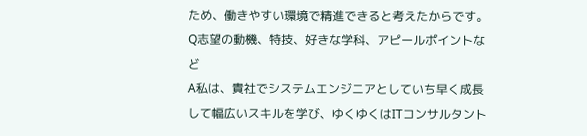ため、働きやすい環境で精進できると考えたからです。
Q志望の動機、特技、好きな学科、アピールポイントなど
A私は、貴社でシステムエンジニアとしていち早く成長して幅広いスキルを学び、ゆくゆくはITコンサルタント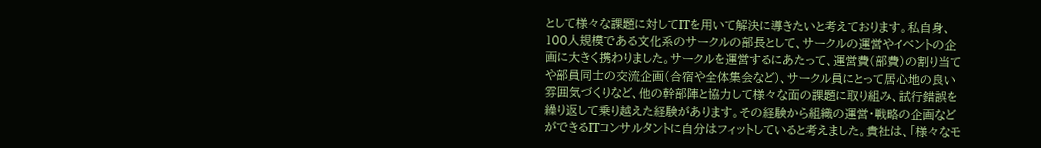として様々な課題に対してITを用いて解決に導きたいと考えております。私自身、100人規模である文化系のサークルの部長として、サークルの運営やイベントの企画に大きく携わりました。サークルを運営するにあたって、運営費(部費)の割り当てや部員同士の交流企画(合宿や全体集会など)、サークル員にとって居心地の良い雰囲気づくりなど、他の幹部陣と協力して様々な面の課題に取り組み、試行錯誤を繰り返して乗り越えた経験があります。その経験から組織の運営・戦略の企画などができるITコンサルタントに自分はフィットしていると考えました。貴社は、「様々なモ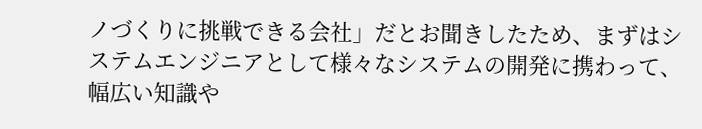ノづくりに挑戦できる会社」だとお聞きしたため、まずはシステムエンジニアとして様々なシステムの開発に携わって、幅広い知識や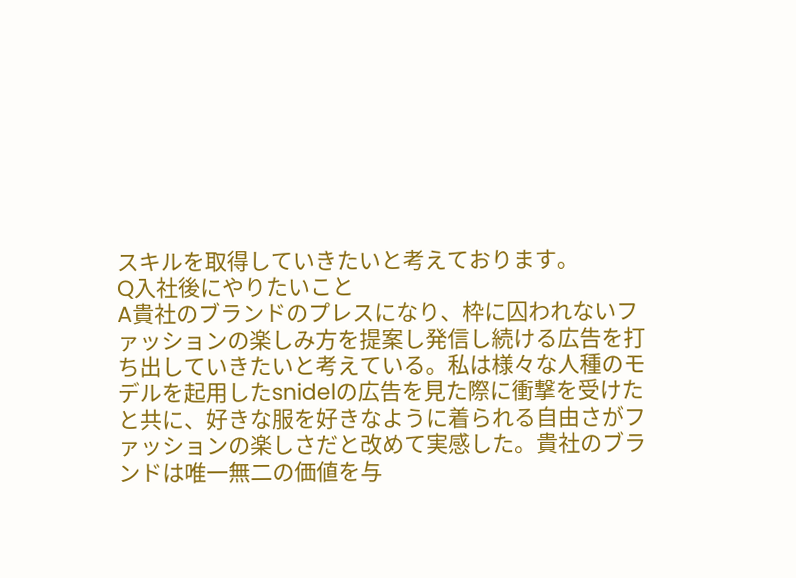スキルを取得していきたいと考えております。
Q入社後にやりたいこと
A貴社のブランドのプレスになり、枠に囚われないファッションの楽しみ方を提案し発信し続ける広告を打ち出していきたいと考えている。私は様々な人種のモデルを起用したsnidelの広告を見た際に衝撃を受けたと共に、好きな服を好きなように着られる自由さがファッションの楽しさだと改めて実感した。貴社のブランドは唯一無二の価値を与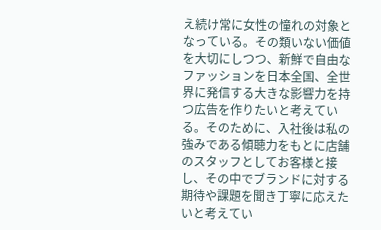え続け常に女性の憧れの対象となっている。その類いない価値を大切にしつつ、新鮮で自由なファッションを日本全国、全世界に発信する大きな影響力を持つ広告を作りたいと考えている。そのために、入社後は私の強みである傾聴力をもとに店舗のスタッフとしてお客様と接し、その中でブランドに対する期待や課題を聞き丁寧に応えたいと考えてい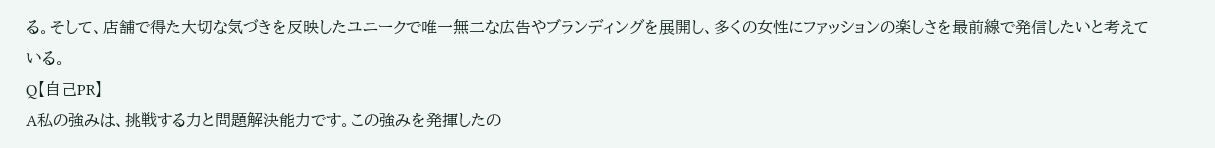る。そして、店舗で得た大切な気づきを反映したユニークで唯一無二な広告やブランディングを展開し、多くの女性にファッションの楽しさを最前線で発信したいと考えている。
Q【自己PR】
A私の強みは、挑戦する力と問題解決能力です。この強みを発揮したの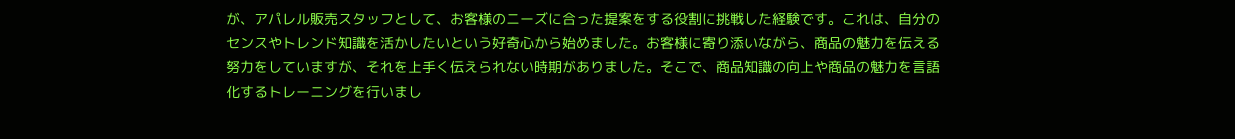が、アパレル販売スタッフとして、お客様のニーズに合った提案をする役割に挑戦した経験です。これは、自分のセンスやトレンド知識を活かしたいという好奇心から始めました。お客様に寄り添いながら、商品の魅力を伝える努力をしていますが、それを上手く伝えられない時期がありました。そこで、商品知識の向上や商品の魅力を言語化するトレーニングを行いまし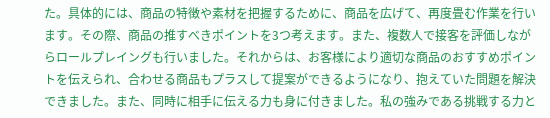た。具体的には、商品の特徴や素材を把握するために、商品を広げて、再度畳む作業を行います。その際、商品の推すべきポイントを3つ考えます。また、複数人で接客を評価しながらロールプレイングも行いました。それからは、お客様により適切な商品のおすすめポイントを伝えられ、合わせる商品もプラスして提案ができるようになり、抱えていた問題を解決できました。また、同時に相手に伝える力も身に付きました。私の強みである挑戦する力と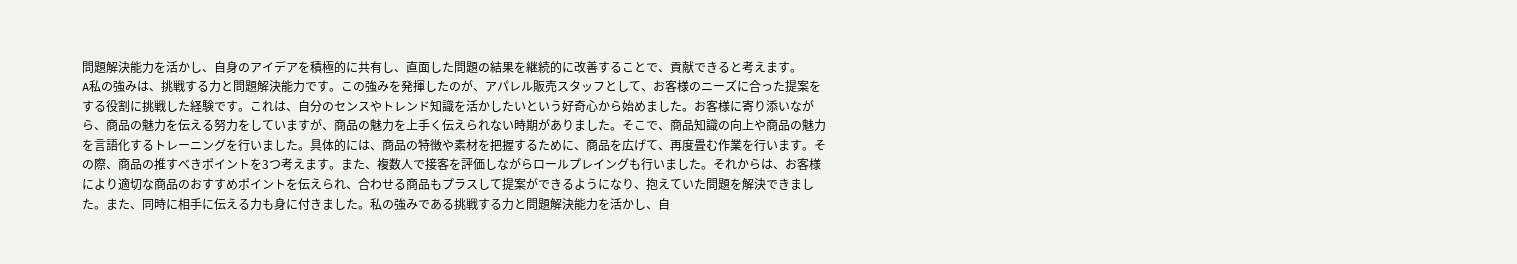問題解決能力を活かし、自身のアイデアを積極的に共有し、直面した問題の結果を継続的に改善することで、貢献できると考えます。
A私の強みは、挑戦する力と問題解決能力です。この強みを発揮したのが、アパレル販売スタッフとして、お客様のニーズに合った提案をする役割に挑戦した経験です。これは、自分のセンスやトレンド知識を活かしたいという好奇心から始めました。お客様に寄り添いながら、商品の魅力を伝える努力をしていますが、商品の魅力を上手く伝えられない時期がありました。そこで、商品知識の向上や商品の魅力を言語化するトレーニングを行いました。具体的には、商品の特徴や素材を把握するために、商品を広げて、再度畳む作業を行います。その際、商品の推すべきポイントを3つ考えます。また、複数人で接客を評価しながらロールプレイングも行いました。それからは、お客様により適切な商品のおすすめポイントを伝えられ、合わせる商品もプラスして提案ができるようになり、抱えていた問題を解決できました。また、同時に相手に伝える力も身に付きました。私の強みである挑戦する力と問題解決能力を活かし、自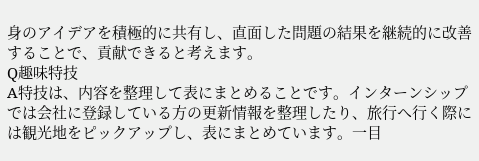身のアイデアを積極的に共有し、直面した問題の結果を継続的に改善することで、貢献できると考えます。
Q趣味特技
A特技は、内容を整理して表にまとめることです。インターンシップでは会社に登録している方の更新情報を整理したり、旅行へ行く際には観光地をピックアップし、表にまとめています。一目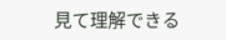見て理解できる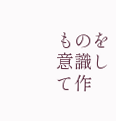ものを意識して作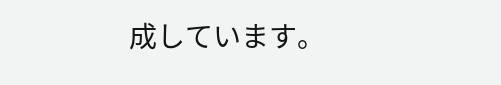成しています。